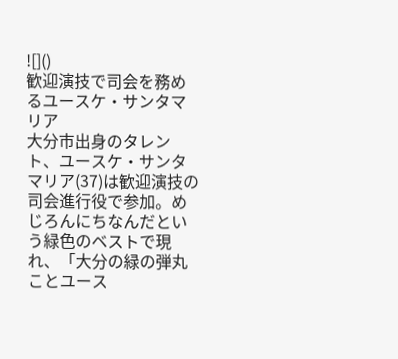![]()
歓迎演技で司会を務めるユースケ・サンタマリア
大分市出身のタレント、ユースケ・サンタマリア(37)は歓迎演技の司会進行役で参加。めじろんにちなんだという緑色のベストで現れ、「大分の緑の弾丸ことユース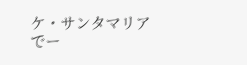ケ・サンタマリアでー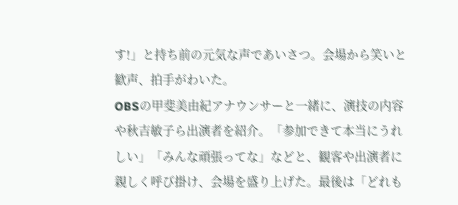す!」と持ち前の元気な声であいさつ。会場から笑いと歓声、拍手がわいた。
OBSの甲斐美由紀アナウンサーと一緒に、演技の内容や秋吉敏子ら出演者を紹介。「参加できて本当にうれしい」「みんな頑張ってな」などと、観客や出演者に親しく呼び掛け、会場を盛り上げた。最後は「どれも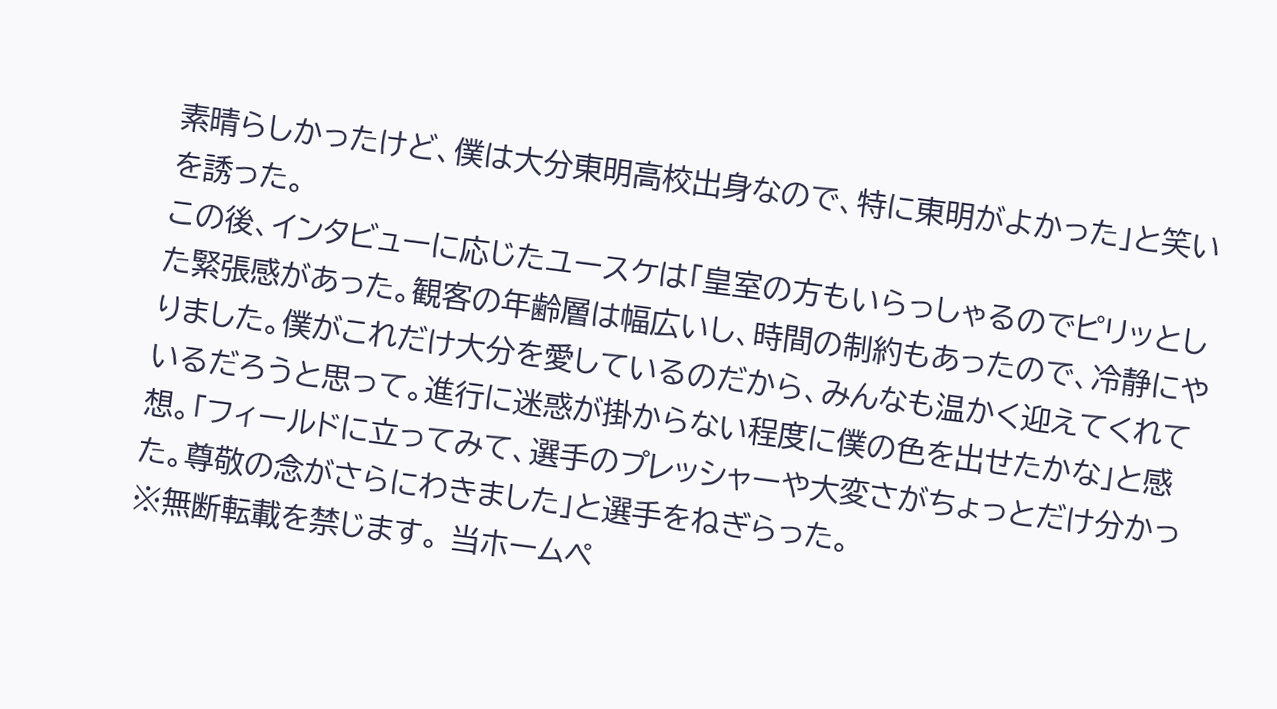素晴らしかったけど、僕は大分東明高校出身なので、特に東明がよかった」と笑いを誘った。
この後、インタビューに応じたユースケは「皇室の方もいらっしゃるのでピリッとした緊張感があった。観客の年齢層は幅広いし、時間の制約もあったので、冷静にやりました。僕がこれだけ大分を愛しているのだから、みんなも温かく迎えてくれているだろうと思って。進行に迷惑が掛からない程度に僕の色を出せたかな」と感想。「フィールドに立ってみて、選手のプレッシャーや大変さがちょっとだけ分かった。尊敬の念がさらにわきました」と選手をねぎらった。
※無断転載を禁じます。 当ホームペ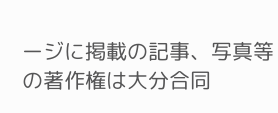ージに掲載の記事、写真等の著作権は大分合同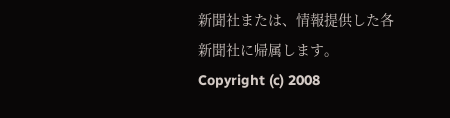新聞社または、情報提供した各新聞社に帰属します。
Copyright (c) 2008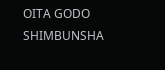OITA GODO SHIMBUNSHA